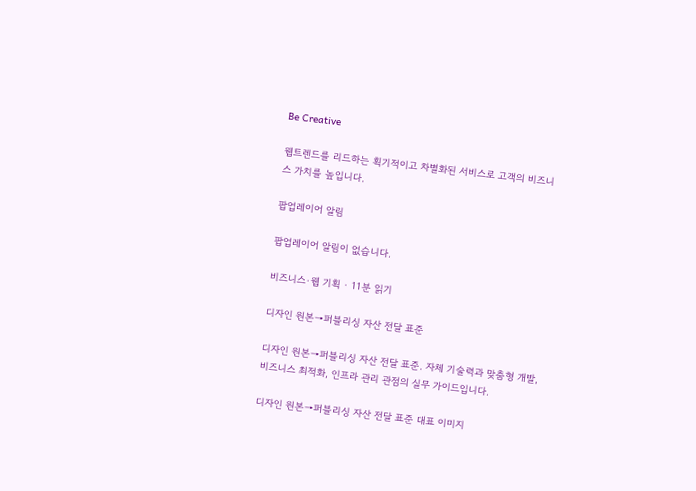Be Creative

웹트렌드를 리드하는 획기적이고 차별화된 서비스로 고객의 비즈니스 가치를 높입니다.

팝업레이어 알림

팝업레이어 알림이 없습니다.

비즈니스·웹 기획 · 11분 읽기

디자인 원본→퍼블리싱 자산 전달 표준

디자인 원본→퍼블리싱 자산 전달 표준. 자체 기술력과 맞춤형 개발, 비즈니스 최적화, 인프라 관리 관점의 실무 가이드입니다.

디자인 원본→퍼블리싱 자산 전달 표준 대표 이미지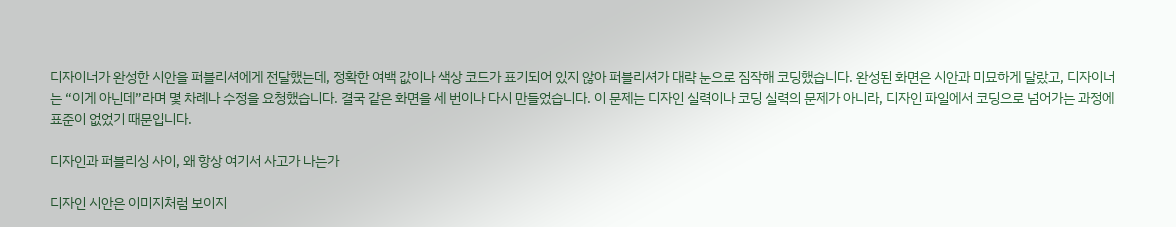디자이너가 완성한 시안을 퍼블리셔에게 전달했는데, 정확한 여백 값이나 색상 코드가 표기되어 있지 않아 퍼블리셔가 대략 눈으로 짐작해 코딩했습니다. 완성된 화면은 시안과 미묘하게 달랐고, 디자이너는 “이게 아닌데”라며 몇 차례나 수정을 요청했습니다. 결국 같은 화면을 세 번이나 다시 만들었습니다. 이 문제는 디자인 실력이나 코딩 실력의 문제가 아니라, 디자인 파일에서 코딩으로 넘어가는 과정에 표준이 없었기 때문입니다.

디자인과 퍼블리싱 사이, 왜 항상 여기서 사고가 나는가

디자인 시안은 이미지처럼 보이지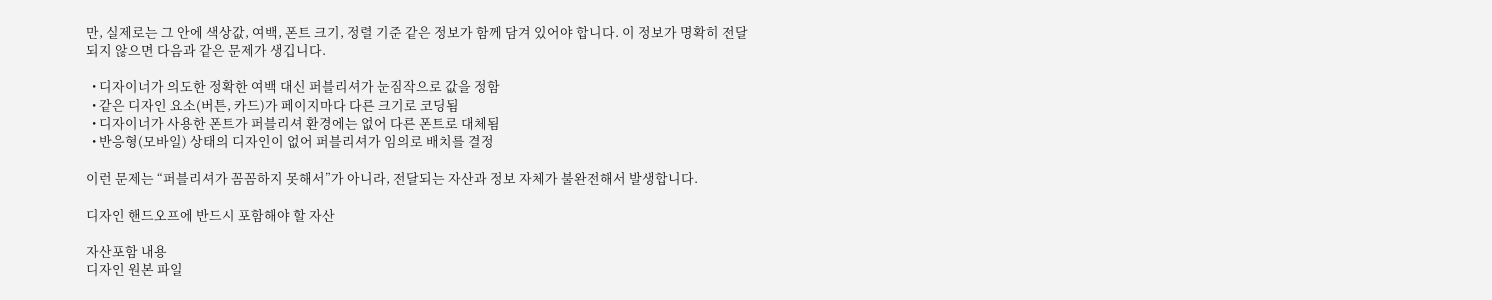만, 실제로는 그 안에 색상값, 여백, 폰트 크기, 정렬 기준 같은 정보가 함께 담겨 있어야 합니다. 이 정보가 명확히 전달되지 않으면 다음과 같은 문제가 생깁니다.

  • 디자이너가 의도한 정확한 여백 대신 퍼블리셔가 눈짐작으로 값을 정함
  • 같은 디자인 요소(버튼, 카드)가 페이지마다 다른 크기로 코딩됨
  • 디자이너가 사용한 폰트가 퍼블리셔 환경에는 없어 다른 폰트로 대체됨
  • 반응형(모바일) 상태의 디자인이 없어 퍼블리셔가 임의로 배치를 결정

이런 문제는 “퍼블리셔가 꼼꼼하지 못해서”가 아니라, 전달되는 자산과 정보 자체가 불완전해서 발생합니다.

디자인 핸드오프에 반드시 포함해야 할 자산

자산포함 내용
디자인 원본 파일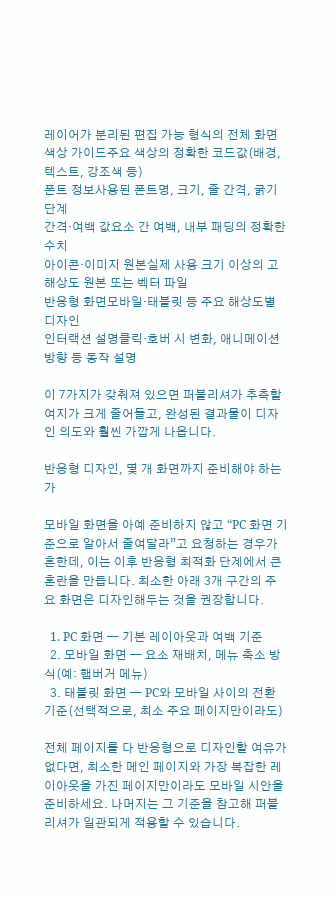레이어가 분리된 편집 가능 형식의 전체 화면
색상 가이드주요 색상의 정확한 코드값(배경, 텍스트, 강조색 등)
폰트 정보사용된 폰트명, 크기, 줄 간격, 굵기 단계
간격·여백 값요소 간 여백, 내부 패딩의 정확한 수치
아이콘·이미지 원본실제 사용 크기 이상의 고해상도 원본 또는 벡터 파일
반응형 화면모바일·태블릿 등 주요 해상도별 디자인
인터랙션 설명클릭·호버 시 변화, 애니메이션 방향 등 동작 설명

이 7가지가 갖춰져 있으면 퍼블리셔가 추측할 여지가 크게 줄어들고, 완성된 결과물이 디자인 의도와 훨씬 가깝게 나옵니다.

반응형 디자인, 몇 개 화면까지 준비해야 하는가

모바일 화면을 아예 준비하지 않고 “PC 화면 기준으로 알아서 줄여달라”고 요청하는 경우가 흔한데, 이는 이후 반응형 최적화 단계에서 큰 혼란을 만듭니다. 최소한 아래 3개 구간의 주요 화면은 디자인해두는 것을 권장합니다.

  1. PC 화면 — 기본 레이아웃과 여백 기준
  2. 모바일 화면 — 요소 재배치, 메뉴 축소 방식(예: 햄버거 메뉴)
  3. 태블릿 화면 — PC와 모바일 사이의 전환 기준(선택적으로, 최소 주요 페이지만이라도)

전체 페이지를 다 반응형으로 디자인할 여유가 없다면, 최소한 메인 페이지와 가장 복잡한 레이아웃을 가진 페이지만이라도 모바일 시안을 준비하세요. 나머지는 그 기준을 참고해 퍼블리셔가 일관되게 적용할 수 있습니다.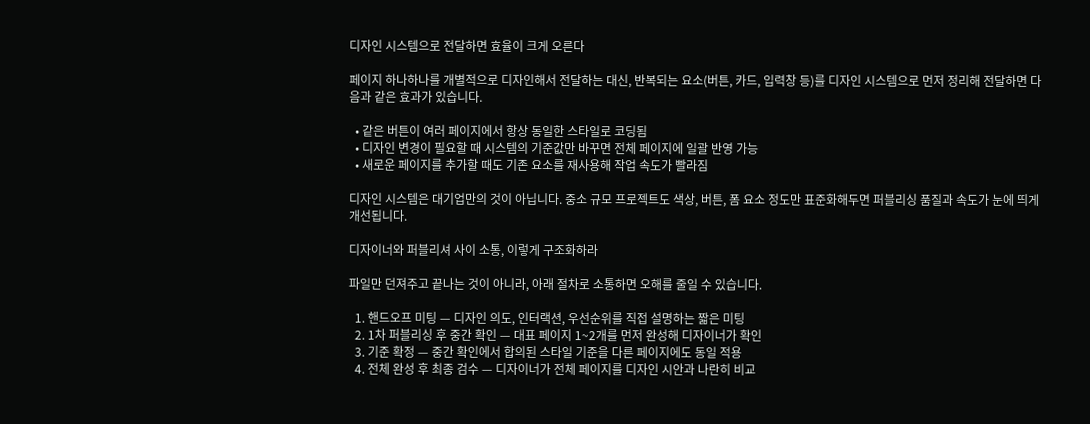디자인 시스템으로 전달하면 효율이 크게 오른다

페이지 하나하나를 개별적으로 디자인해서 전달하는 대신, 반복되는 요소(버튼, 카드, 입력창 등)를 디자인 시스템으로 먼저 정리해 전달하면 다음과 같은 효과가 있습니다.

  • 같은 버튼이 여러 페이지에서 항상 동일한 스타일로 코딩됨
  • 디자인 변경이 필요할 때 시스템의 기준값만 바꾸면 전체 페이지에 일괄 반영 가능
  • 새로운 페이지를 추가할 때도 기존 요소를 재사용해 작업 속도가 빨라짐

디자인 시스템은 대기업만의 것이 아닙니다. 중소 규모 프로젝트도 색상, 버튼, 폼 요소 정도만 표준화해두면 퍼블리싱 품질과 속도가 눈에 띄게 개선됩니다.

디자이너와 퍼블리셔 사이 소통, 이렇게 구조화하라

파일만 던져주고 끝나는 것이 아니라, 아래 절차로 소통하면 오해를 줄일 수 있습니다.

  1. 핸드오프 미팅 — 디자인 의도, 인터랙션, 우선순위를 직접 설명하는 짧은 미팅
  2. 1차 퍼블리싱 후 중간 확인 — 대표 페이지 1~2개를 먼저 완성해 디자이너가 확인
  3. 기준 확정 — 중간 확인에서 합의된 스타일 기준을 다른 페이지에도 동일 적용
  4. 전체 완성 후 최종 검수 — 디자이너가 전체 페이지를 디자인 시안과 나란히 비교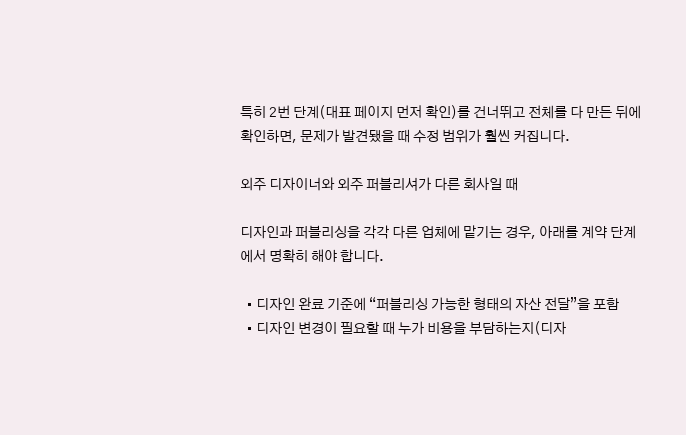특히 2번 단계(대표 페이지 먼저 확인)를 건너뛰고 전체를 다 만든 뒤에 확인하면, 문제가 발견됐을 때 수정 범위가 훨씬 커집니다.

외주 디자이너와 외주 퍼블리셔가 다른 회사일 때

디자인과 퍼블리싱을 각각 다른 업체에 맡기는 경우, 아래를 계약 단계에서 명확히 해야 합니다.

  • 디자인 완료 기준에 “퍼블리싱 가능한 형태의 자산 전달”을 포함
  • 디자인 변경이 필요할 때 누가 비용을 부담하는지(디자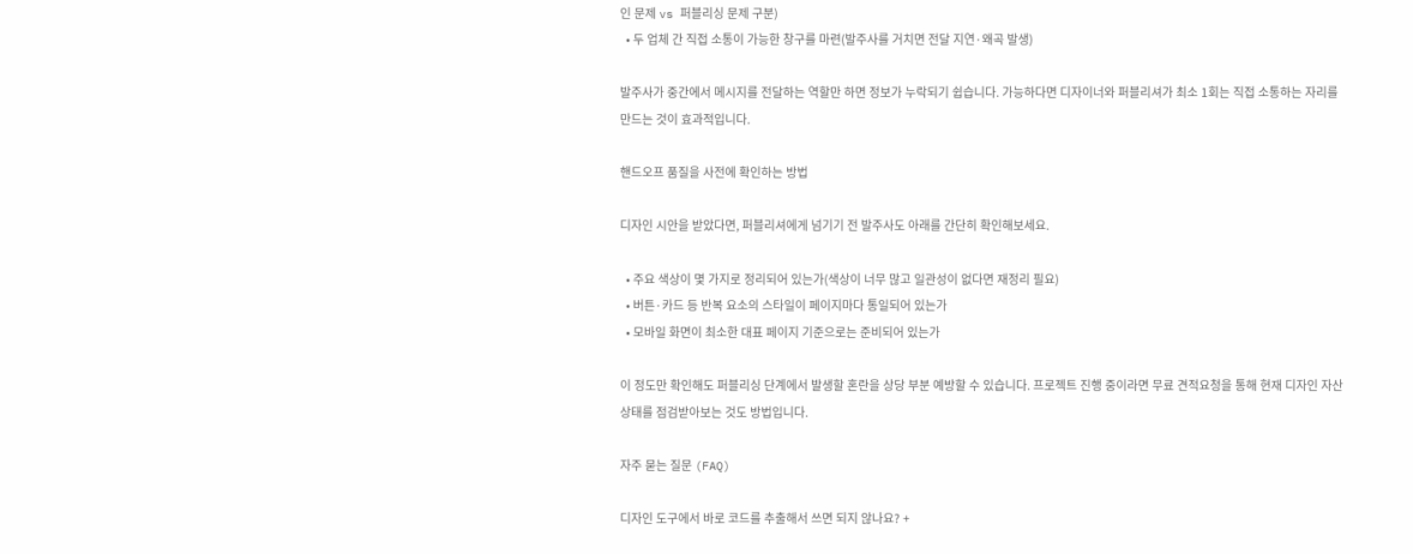인 문제 vs 퍼블리싱 문제 구분)
  • 두 업체 간 직접 소통이 가능한 창구를 마련(발주사를 거치면 전달 지연·왜곡 발생)

발주사가 중간에서 메시지를 전달하는 역할만 하면 정보가 누락되기 쉽습니다. 가능하다면 디자이너와 퍼블리셔가 최소 1회는 직접 소통하는 자리를 만드는 것이 효과적입니다.

핸드오프 품질을 사전에 확인하는 방법

디자인 시안을 받았다면, 퍼블리셔에게 넘기기 전 발주사도 아래를 간단히 확인해보세요.

  • 주요 색상이 몇 가지로 정리되어 있는가(색상이 너무 많고 일관성이 없다면 재정리 필요)
  • 버튼·카드 등 반복 요소의 스타일이 페이지마다 통일되어 있는가
  • 모바일 화면이 최소한 대표 페이지 기준으로는 준비되어 있는가

이 정도만 확인해도 퍼블리싱 단계에서 발생할 혼란을 상당 부분 예방할 수 있습니다. 프로젝트 진행 중이라면 무료 견적요청을 통해 현재 디자인 자산 상태를 점검받아보는 것도 방법입니다.

자주 묻는 질문 (FAQ)

디자인 도구에서 바로 코드를 추출해서 쓰면 되지 않나요? +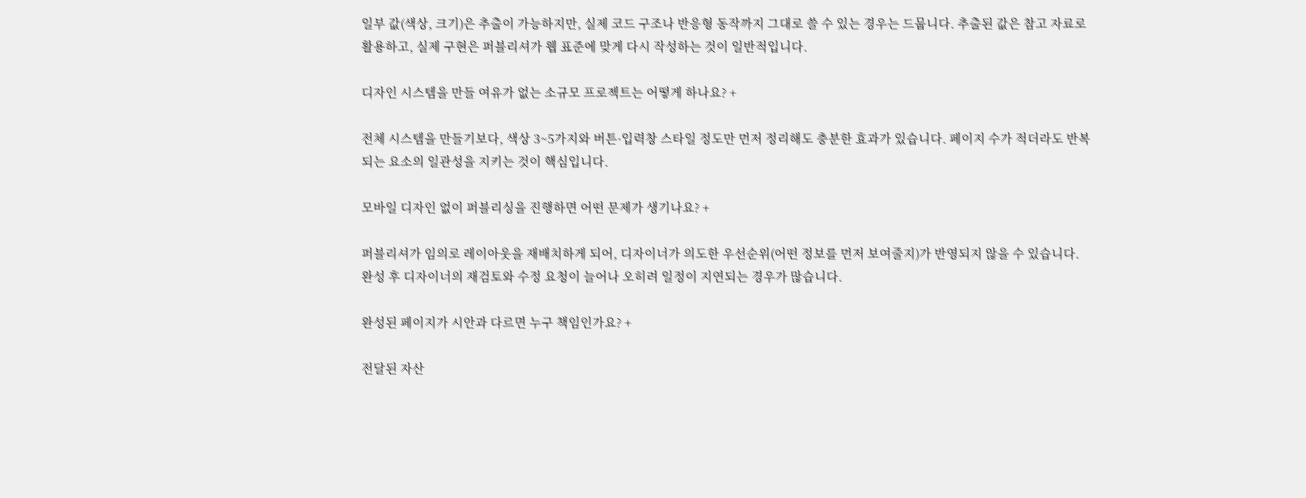일부 값(색상, 크기)은 추출이 가능하지만, 실제 코드 구조나 반응형 동작까지 그대로 쓸 수 있는 경우는 드뭅니다. 추출된 값은 참고 자료로 활용하고, 실제 구현은 퍼블리셔가 웹 표준에 맞게 다시 작성하는 것이 일반적입니다.

디자인 시스템을 만들 여유가 없는 소규모 프로젝트는 어떻게 하나요? +

전체 시스템을 만들기보다, 색상 3~5가지와 버튼·입력창 스타일 정도만 먼저 정리해도 충분한 효과가 있습니다. 페이지 수가 적더라도 반복되는 요소의 일관성을 지키는 것이 핵심입니다.

모바일 디자인 없이 퍼블리싱을 진행하면 어떤 문제가 생기나요? +

퍼블리셔가 임의로 레이아웃을 재배치하게 되어, 디자이너가 의도한 우선순위(어떤 정보를 먼저 보여줄지)가 반영되지 않을 수 있습니다. 완성 후 디자이너의 재검토와 수정 요청이 늘어나 오히려 일정이 지연되는 경우가 많습니다.

완성된 페이지가 시안과 다르면 누구 책임인가요? +

전달된 자산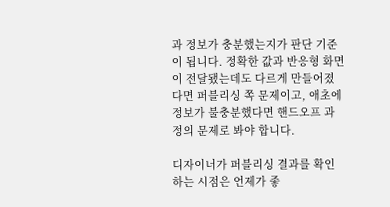과 정보가 충분했는지가 판단 기준이 됩니다. 정확한 값과 반응형 화면이 전달됐는데도 다르게 만들어졌다면 퍼블리싱 쪽 문제이고, 애초에 정보가 불충분했다면 핸드오프 과정의 문제로 봐야 합니다.

디자이너가 퍼블리싱 결과를 확인하는 시점은 언제가 좋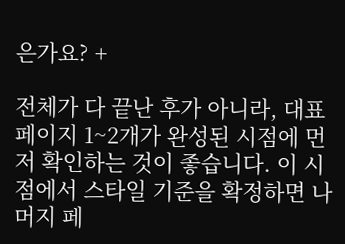은가요? +

전체가 다 끝난 후가 아니라, 대표 페이지 1~2개가 완성된 시점에 먼저 확인하는 것이 좋습니다. 이 시점에서 스타일 기준을 확정하면 나머지 페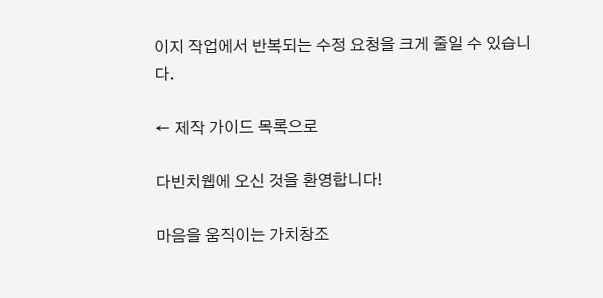이지 작업에서 반복되는 수정 요청을 크게 줄일 수 있습니다.

← 제작 가이드 목록으로

다빈치웹에 오신 것을 환영합니다!

마음을 움직이는 가치창조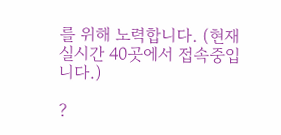를 위해 노력합니다. (현재 실시간 40곳에서 접속중입니다.)

?